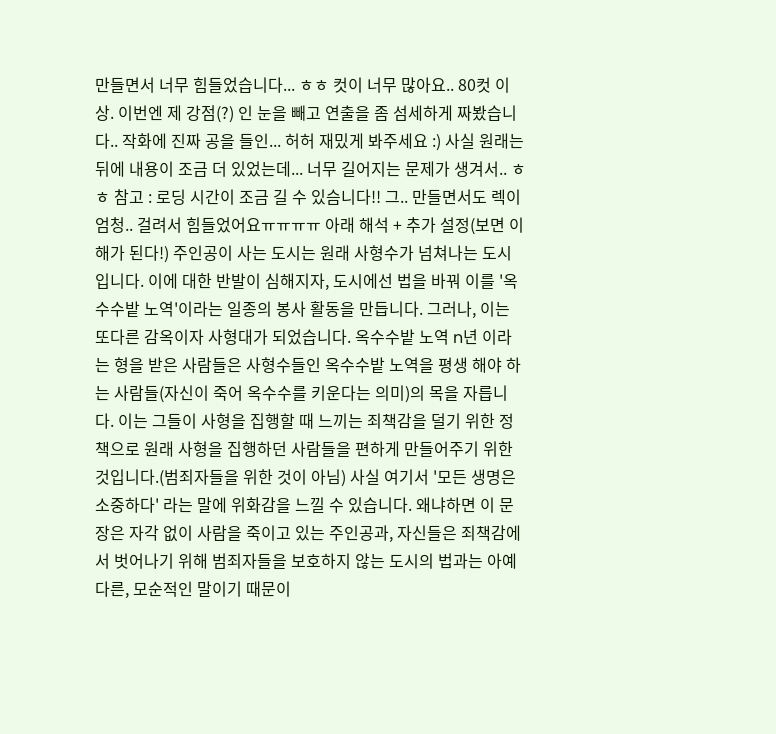만들면서 너무 힘들었습니다... ㅎㅎ 컷이 너무 많아요.. 80컷 이상. 이번엔 제 강점(?) 인 눈을 빼고 연출을 좀 섬세하게 짜봤습니다.. 작화에 진짜 공을 들인... 허허 재밌게 봐주세요 :) 사실 원래는 뒤에 내용이 조금 더 있었는데... 너무 길어지는 문제가 생겨서.. ㅎㅎ 참고 : 로딩 시간이 조금 길 수 있슴니다!! 그.. 만들면서도 렉이 엄청.. 걸려서 힘들었어요ㅠㅠㅠㅠ 아래 해석 + 추가 설정(보면 이해가 된다!) 주인공이 사는 도시는 원래 사형수가 넘쳐나는 도시입니다. 이에 대한 반발이 심해지자, 도시에선 법을 바꿔 이를 '옥수수밭 노역'이라는 일종의 봉사 활동을 만듭니다. 그러나, 이는 또다른 감옥이자 사형대가 되었습니다. 옥수수밭 노역 n년 이라는 형을 받은 사람들은 사형수들인 옥수수밭 노역을 평생 해야 하는 사람들(자신이 죽어 옥수수를 키운다는 의미)의 목을 자릅니다. 이는 그들이 사형을 집행할 때 느끼는 죄책감을 덜기 위한 정책으로 원래 사형을 집행하던 사람들을 편하게 만들어주기 위한 것입니다.(범죄자들을 위한 것이 아님) 사실 여기서 '모든 생명은 소중하다' 라는 말에 위화감을 느낄 수 있습니다. 왜냐하면 이 문장은 자각 없이 사람을 죽이고 있는 주인공과, 자신들은 죄책감에서 벗어나기 위해 범죄자들을 보호하지 않는 도시의 법과는 아예 다른, 모순적인 말이기 때문이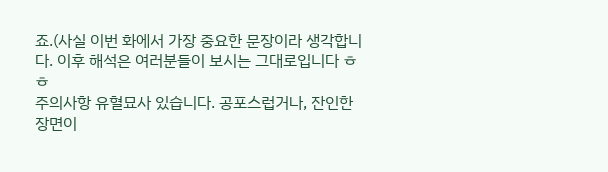죠.(사실 이번 화에서 가장 중요한 문장이라 생각합니다. 이후 해석은 여러분들이 보시는 그대로입니다 ㅎㅎ
주의사항 유혈묘사 있습니다. 공포스럽거나, 잔인한 장면이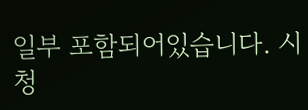일부 포함되어있습니다. 시청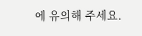에 유의해 주세요.